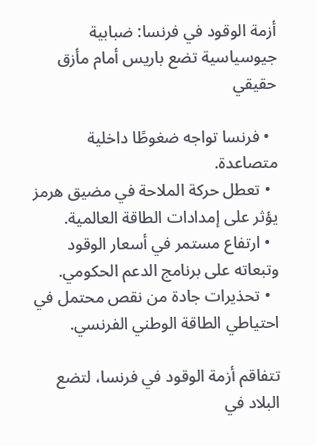أزمة الوقود في فرنسا: ضبابية جيوسياسية تضع باريس أمام مأزق حقيقي

  • فرنسا تواجه ضغوطًا داخلية متصاعدة.
  • تعطل حركة الملاحة في مضيق هرمز يؤثر على إمدادات الطاقة العالمية.
  • ارتفاع مستمر في أسعار الوقود وتبعاته على برنامج الدعم الحكومي.
  • تحذيرات جادة من نقص محتمل في احتياطي الطاقة الوطني الفرنسي.

تتفاقم أزمة الوقود في فرنسا، لتضع البلاد في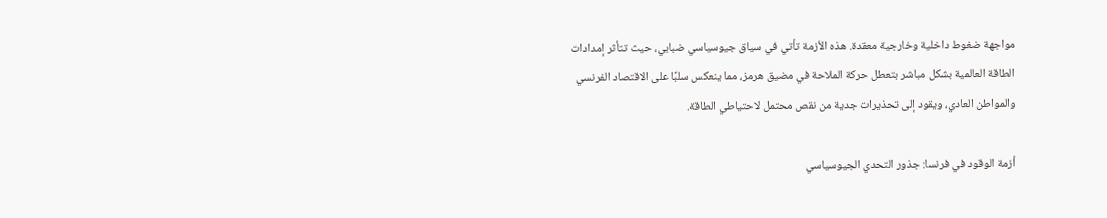مواجهة ضغوط داخلية وخارجية معقدة. هذه الأزمة تأتي في سياق جيوسياسي ضبابي، حيث تتأثر إمدادات الطاقة العالمية بشكل مباشر بتعطل حركة الملاحة في مضيق هرمز، مما ينعكس سلبًا على الاقتصاد الفرنسي والمواطن العادي، ويقود إلى تحذيرات جدية من نقص محتمل لاحتياطي الطاقة.

أزمة الوقود في فرنسا: جذور التحدي الجيوسياسي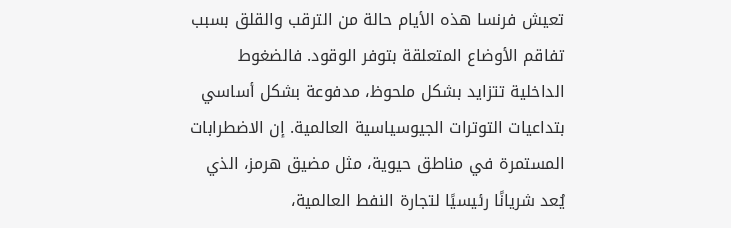تعيش فرنسا هذه الأيام حالة من الترقب والقلق بسبب تفاقم الأوضاع المتعلقة بتوفر الوقود. فالضغوط الداخلية تتزايد بشكل ملحوظ، مدفوعة بشكل أساسي بتداعيات التوترات الجيوسياسية العالمية. إن الاضطرابات المستمرة في مناطق حيوية، مثل مضيق هرمز، الذي يُعد شريانًا رئيسيًا لتجارة النفط العالمية،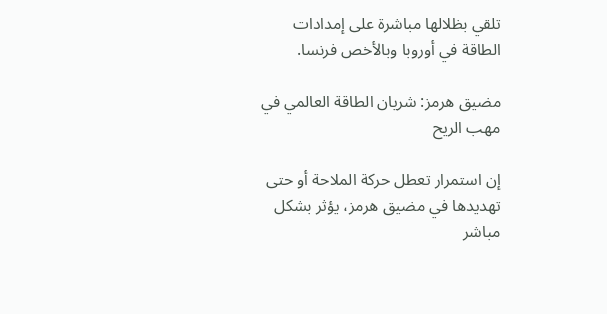تلقي بظلالها مباشرة على إمدادات الطاقة في أوروبا وبالأخص فرنسا.

مضيق هرمز: شريان الطاقة العالمي في مهب الريح

إن استمرار تعطل حركة الملاحة أو حتى تهديدها في مضيق هرمز، يؤثر بشكل مباشر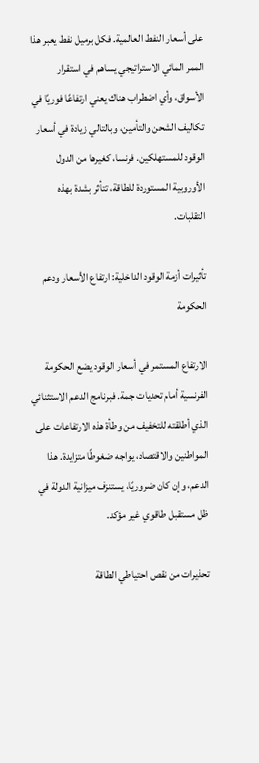على أسعار النفط العالمية. فكل برميل نفط يعبر هذا الممر المائي الاستراتيجي يساهم في استقرار الأسواق، وأي اضطراب هناك يعني ارتفاعًا فوريًا في تكاليف الشحن والتأمين، وبالتالي زيادة في أسعار الوقود للمستهلكين. فرنسا، كغيرها من الدول الأوروبية المستوردة للطاقة، تتأثر بشدة بهذه التقلبات.

تأثيرات أزمة الوقود الداخلية: ارتفاع الأسعار ودعم الحكومة

الارتفاع المستمر في أسعار الوقود يضع الحكومة الفرنسية أمام تحديات جمة. فبرنامج الدعم الاستثنائي الذي أطلقته للتخفيف من وطأة هذه الارتفاعات على المواطنين والاقتصاد، يواجه ضغوطًا متزايدة. هذا الدعم، وإن كان ضروريًا، يستنزف ميزانية الدولة في ظل مستقبل طاقوي غير مؤكد.

تحذيرات من نقص احتياطي الطاقة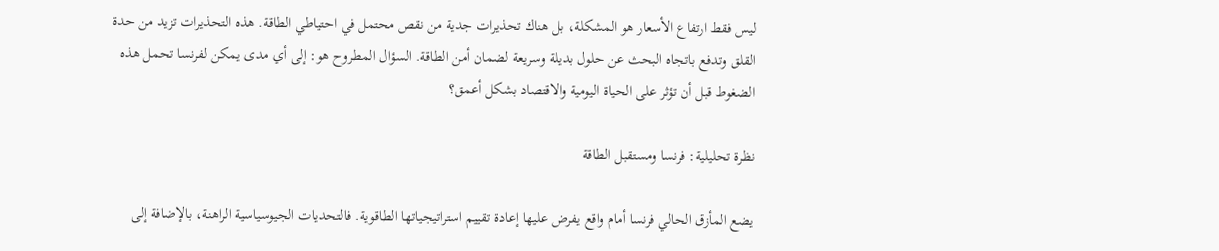ليس فقط ارتفاع الأسعار هو المشكلة، بل هناك تحذيرات جدية من نقص محتمل في احتياطي الطاقة. هذه التحذيرات تزيد من حدة القلق وتدفع باتجاه البحث عن حلول بديلة وسريعة لضمان أمن الطاقة. السؤال المطروح هو: إلى أي مدى يمكن لفرنسا تحمل هذه الضغوط قبل أن تؤثر على الحياة اليومية والاقتصاد بشكل أعمق؟

نظرة تحليلية: فرنسا ومستقبل الطاقة

يضع المأزق الحالي فرنسا أمام واقع يفرض عليها إعادة تقييم استراتيجياتها الطاقوية. فالتحديات الجيوسياسية الراهنة، بالإضافة إلى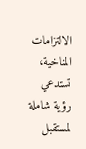الالتزامات المناخية، تستدعي رؤية شاملة لمستقبل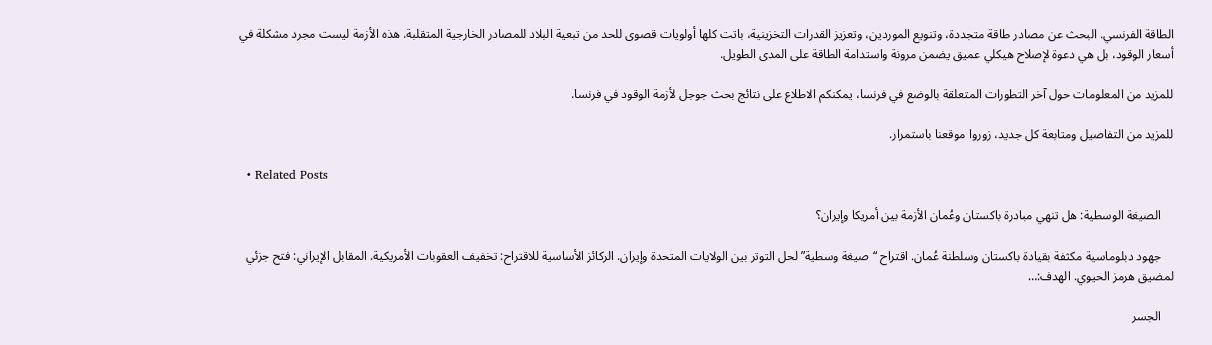الطاقة الفرنسي. البحث عن مصادر طاقة متجددة، وتنويع الموردين، وتعزيز القدرات التخزينية، باتت كلها أولويات قصوى للحد من تبعية البلاد للمصادر الخارجية المتقلبة. هذه الأزمة ليست مجرد مشكلة في أسعار الوقود، بل هي دعوة لإصلاح هيكلي عميق يضمن مرونة واستدامة الطاقة على المدى الطويل.

للمزيد من المعلومات حول آخر التطورات المتعلقة بالوضع في فرنسا، يمكنكم الاطلاع على نتائج بحث جوجل لأزمة الوقود في فرنسا.

للمزيد من التفاصيل ومتابعة كل جديد، زوروا موقعنا باستمرار.

  • Related Posts

    الصيغة الوسطية: هل تنهي مبادرة باكستان وعُمان الأزمة بين أمريكا وإيران؟

    جهود دبلوماسية مكثفة بقيادة باكستان وسلطنة عُمان. اقتراح “صيغة وسطية” لحل التوتر بين الولايات المتحدة وإيران. الركائز الأساسية للاقتراح: تخفيف العقوبات الأمريكية. المقابل الإيراني: فتح جزئي لمضيق هرمز الحيوي. الهدف:…

    الجسر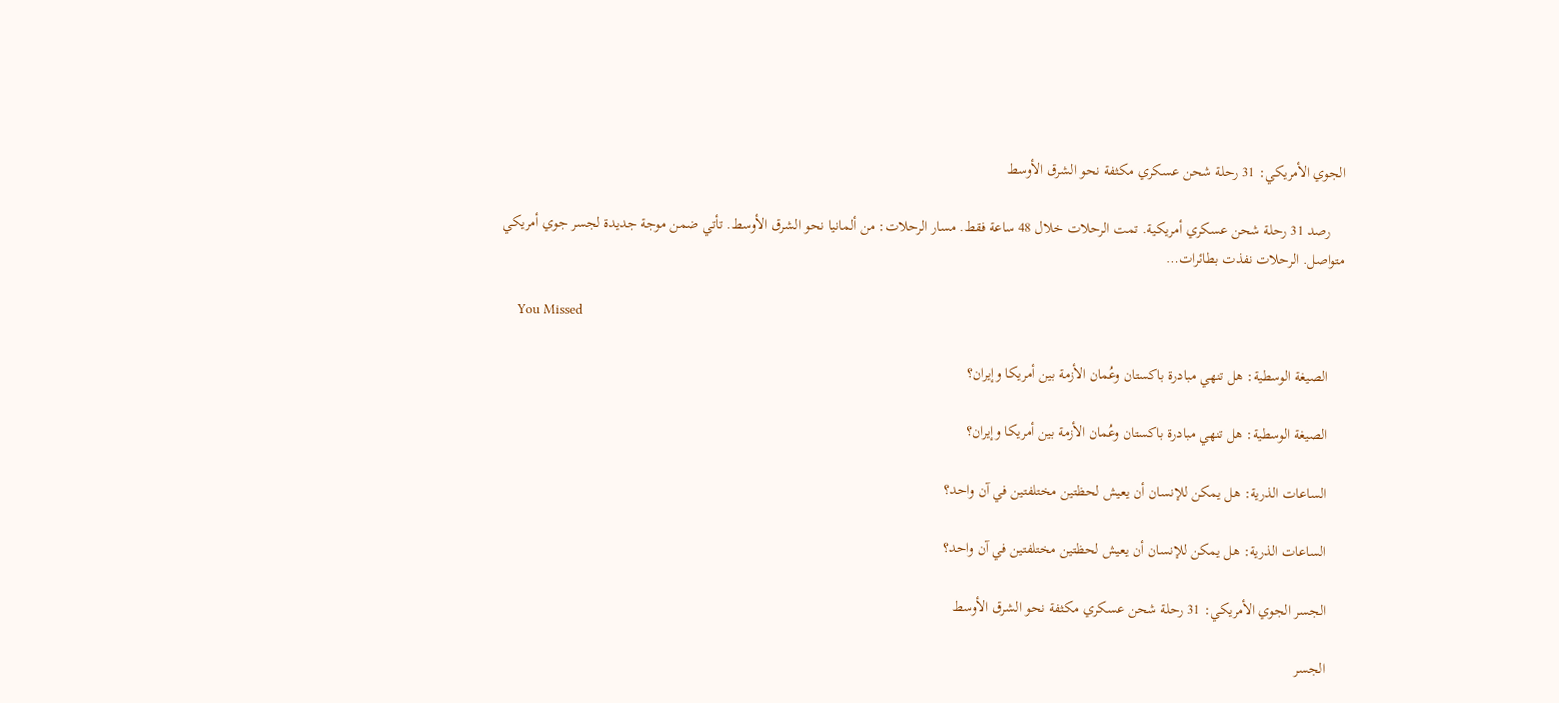الجوي الأمريكي: 31 رحلة شحن عسكري مكثفة نحو الشرق الأوسط

    رصد 31 رحلة شحن عسكري أمريكية. تمت الرحلات خلال 48 ساعة فقط. مسار الرحلات: من ألمانيا نحو الشرق الأوسط. تأتي ضمن موجة جديدة لجسر جوي أمريكي متواصل. الرحلات نفذت بطائرات…

    You Missed

    الصيغة الوسطية: هل تنهي مبادرة باكستان وعُمان الأزمة بين أمريكا وإيران؟

    الصيغة الوسطية: هل تنهي مبادرة باكستان وعُمان الأزمة بين أمريكا وإيران؟

    الساعات الذرية: هل يمكن للإنسان أن يعيش لحظتين مختلفتين في آن واحد؟

    الساعات الذرية: هل يمكن للإنسان أن يعيش لحظتين مختلفتين في آن واحد؟

    الجسر الجوي الأمريكي: 31 رحلة شحن عسكري مكثفة نحو الشرق الأوسط

    الجسر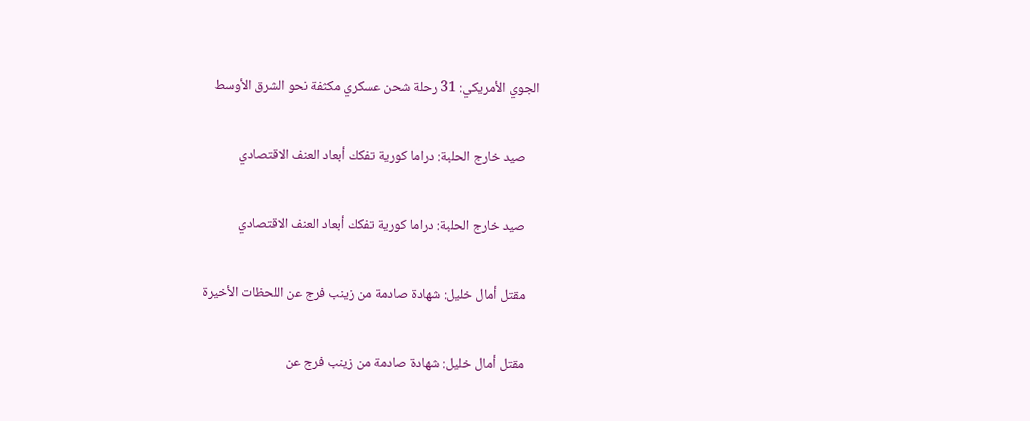الجوي الأمريكي: 31 رحلة شحن عسكري مكثفة نحو الشرق الأوسط

    صيد خارج الحلبة: دراما كورية تفكك أبعاد العنف الاقتصادي

    صيد خارج الحلبة: دراما كورية تفكك أبعاد العنف الاقتصادي

    مقتل أمال خليل: شهادة صادمة من زينب فرج عن اللحظات الأخيرة

    مقتل أمال خليل: شهادة صادمة من زينب فرج عن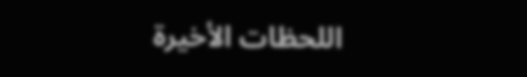اللحظات الأخيرة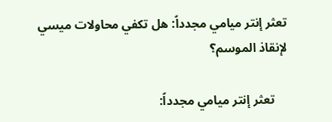تعثر إنتر ميامي مجدداً: هل تكفي محاولات ميسي لإنقاذ الموسم؟

    تعثر إنتر ميامي مجدداً: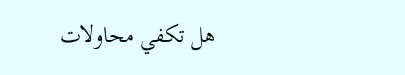هل تكفي محاولات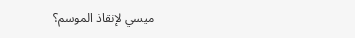ميسي لإنقاذ الموسم؟